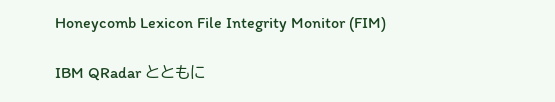Honeycomb Lexicon File Integrity Monitor (FIM)

IBM QRadar とともに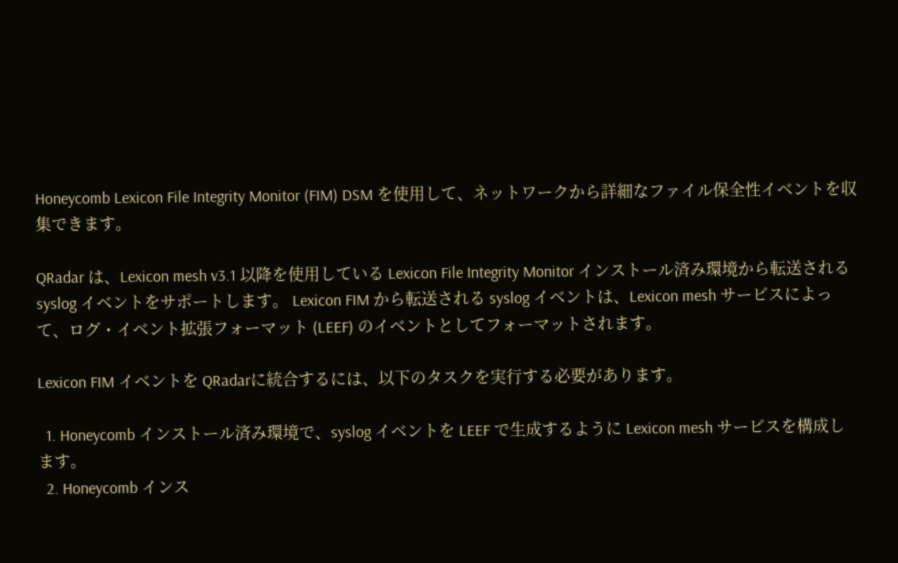Honeycomb Lexicon File Integrity Monitor (FIM) DSM を使用して、ネットワークから詳細なファイル保全性イベントを収集できます。

QRadar は、Lexicon mesh v3.1 以降を使用している Lexicon File Integrity Monitor インストール済み環境から転送される syslog イベントをサポートします。 Lexicon FIM から転送される syslog イベントは、Lexicon mesh サービスによって、ログ・イベント拡張フォーマット (LEEF) のイベントとしてフォーマットされます。

Lexicon FIM イベントを QRadarに統合するには、以下のタスクを実行する必要があります。

  1. Honeycomb インストール済み環境で、syslog イベントを LEEF で生成するように Lexicon mesh サービスを構成します。
  2. Honeycomb インス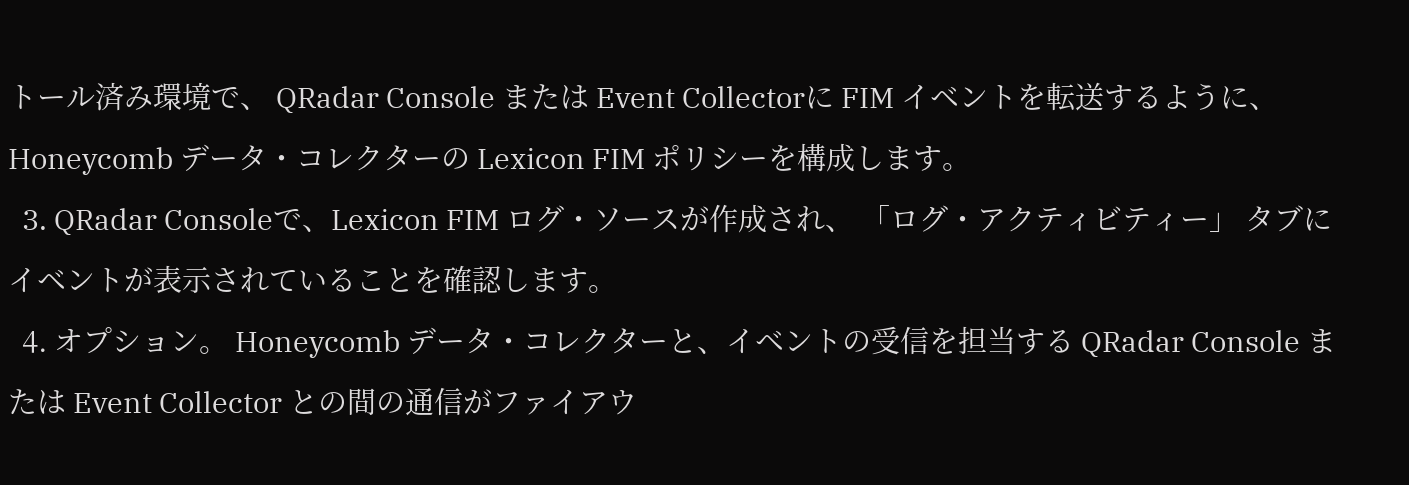トール済み環境で、 QRadar Console または Event Collectorに FIM イベントを転送するように、Honeycomb データ・コレクターの Lexicon FIM ポリシーを構成します。
  3. QRadar Consoleで、Lexicon FIM ログ・ソースが作成され、 「ログ・アクティビティー」 タブにイベントが表示されていることを確認します。
  4. オプション。 Honeycomb データ・コレクターと、イベントの受信を担当する QRadar Console または Event Collector との間の通信がファイアウ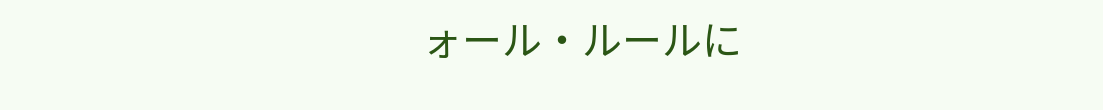ォール・ルールに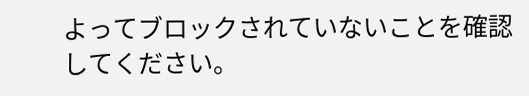よってブロックされていないことを確認してください。